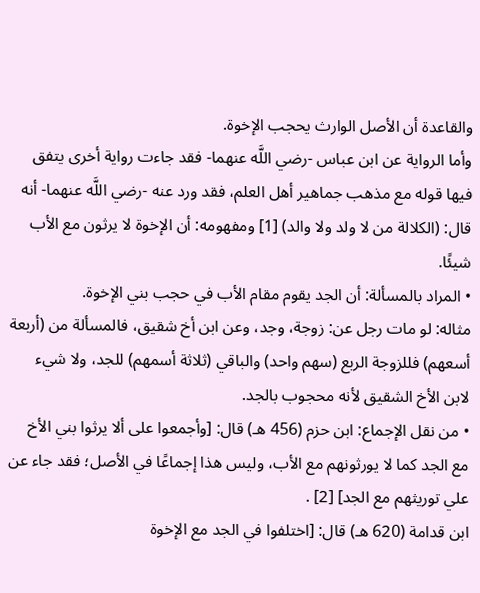والقاعدة أن الأصل الوارث يحجب الإخوة.
وأما الرواية عن ابن عباس -رضي اللَّه عنهما- فقد جاءت رواية أخرى يتفق فيها قوله مع مذهب جماهير أهل العلم، فقد ورد عنه -رضي اللَّه عنهما- أنه قال: (الكلالة من لا ولد ولا والد) [1] ومفهومه: أن الإخوة لا يرثون مع الأب شيئًا.
• المراد بالمسألة: أن الجد يقوم مقام الأب في حجب بني الإخوة.
مثاله: لو مات رجل عن: زوجة، وجد، وعن ابن أخ شقيق، فالمسألة من (أربعة أسعهم) فللزوجة الربع (سهم واحد) والباقي (ثلاثة أسمهم) للجد، ولا شيء لابن الأخ الشقيق لأنه محجوب بالجد.
• من نقل الإجماع: ابن حزم (456 هـ) قال: [وأجمعوا على ألا يرثوا بني الأخ مع الجد كما لا يورثونهم مع الأب، وليس هذا إجماعًا في الأصل؛ فقد جاء عن علي توريثهم مع الجد] [2] .
ابن قدامة (620 هـ) قال: [اختلفوا في الجد مع الإخوة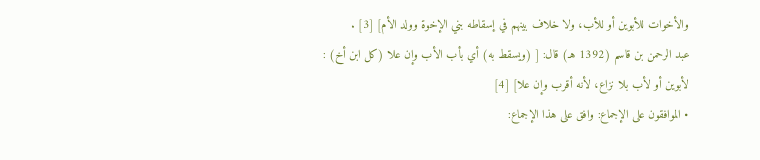والأخوات للأبوين أو للأب، ولا خلاف بينهم في إسقاطه بني الإخوة وولد الأم] [3] .
عبد الرحمن بن قاسم (1392 هـ) قال: [ (ويسقط به) أي بأب الأب وإن علا (كل ابن أخ) : لأبوين أو لأب بلا نزاع، لأنه أقرب وإن علا] [4]
• الموافقون على الإجماع: وافق على هذا الإجماع: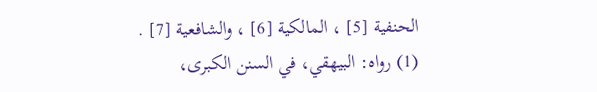الحنفية [5] ، المالكية [6] ، والشافعية [7] .
(1) رواه: البيهقي، في السنن الكبرى،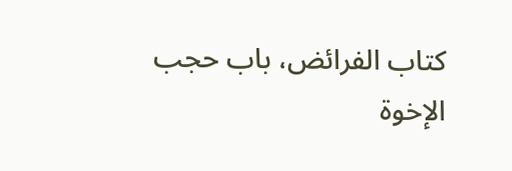كتاب الفرائض، باب حجب الإخوة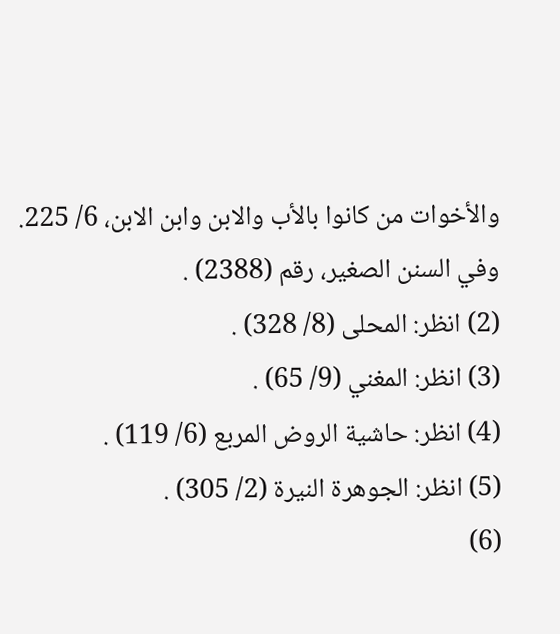والأخوات من كانوا بالأب والابن وابن الابن، 6/ 225. وفي السنن الصغير، رقم (2388) .
(2) انظر: المحلى (8/ 328) .
(3) انظر: المغني (9/ 65) .
(4) انظر: حاشية الروض المربع (6/ 119) .
(5) انظر: الجوهرة النيرة (2/ 305) .
(6)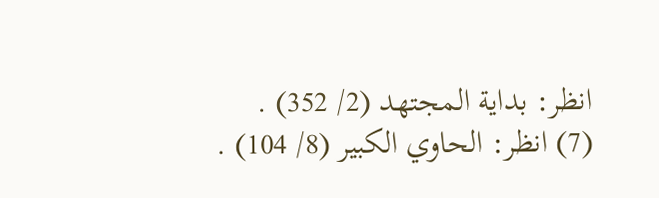انظر: بداية المجتهد (2/ 352) .
(7) انظر: الحاوي الكبير (8/ 104) .